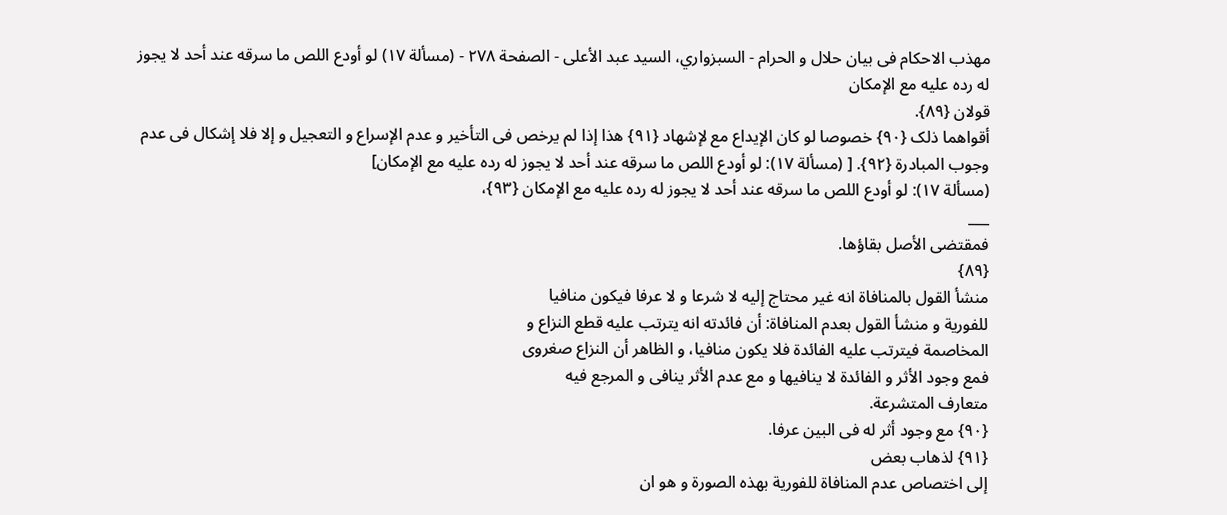مهذب الاحکام فی بیان حلال و الحرام - السبزواري، السيد عبد الأعلى - الصفحة ٢٧٨ - (مسألة ١٧) لو أودع اللص ما سرقه عند أحد لا یجوز له رده علیه مع الإمکان
قولان {٨٩}.
أقواهما ذلک {٩٠} خصوصا لو کان الإیداع مع لإشهاد {٩١} هذا إذا لم یرخص فی التأخیر و عدم الإسراع و التعجیل و إلا فلا إشکال فی عدم وجوب المبادرة {٩٢}. [ (مسألة ١٧): لو أودع اللص ما سرقه عند أحد لا یجوز له رده علیه مع الإمکان]
(مسألة ١٧): لو أودع اللص ما سرقه عند أحد لا یجوز له رده علیه مع الإمکان {٩٣}،
___
فمقتضی الأصل بقاؤها.
{٨٩}
منشأ القول بالمنافاة انه غیر محتاج إلیه لا شرعا و لا عرفا فیکون منافیا
للفوریة و منشأ القول بعدم المنافاة: أن فائدته انه یترتب علیه قطع النزاع و
المخاصمة فیترتب علیه الفائدة فلا یکون منافیا، و الظاهر أن النزاع صغروی
فمع وجود الأثر و الفائدة لا ینافیها و مع عدم الأثر ینافی و المرجع فیه
متعارف المتشرعة.
{٩٠} مع وجود أثر له فی البین عرفا.
{٩١} لذهاب بعض
إلی اختصاص عدم المنافاة للفوریة بهذه الصورة و هو ان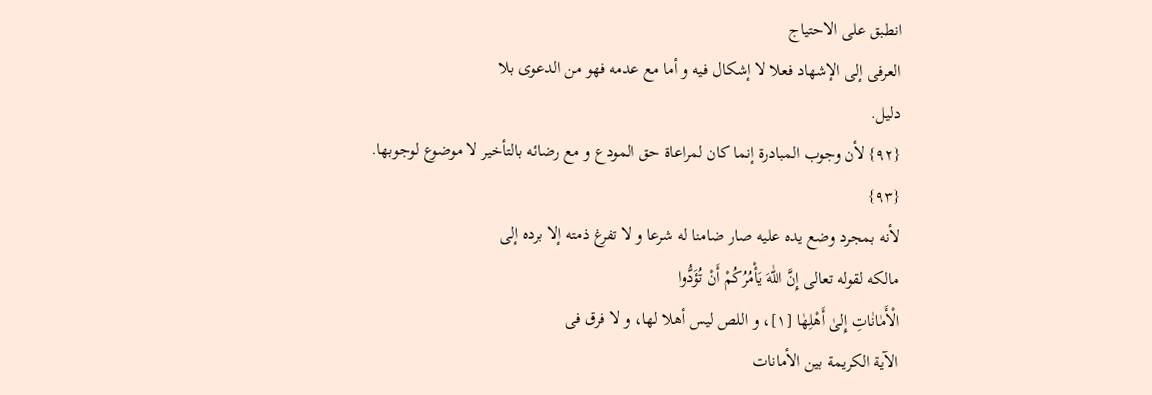انطبق علی الاحتیاج
العرفی إلی الإشهاد فعلا لا إشکال فیه و أما مع عدمه فهو من الدعوی بلا
دلیل.
{٩٢} لأن وجوب المبادرة إنما کان لمراعاة حق المودع و مع رضائه بالتأخیر لا موضوع لوجوبها.
{٩٣}
لأنه بمجرد وضع یده علیه صار ضامنا له شرعا و لا تفرغ ذمته إلا برده إلی
مالکه لقوله تعالی إِنَّ اللّٰهَ یَأْمُرُکُمْ أَنْ تُؤَدُّوا
الْأَمٰانٰاتِ إِلیٰ أَهْلِهٰا [١]، و اللص لیس أهلا لها، و لا فرق فی
الآیة الکریمة بین الأمانات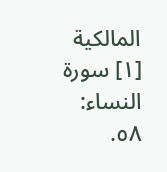المالکیة
[١] سورة النساء: ٥٨.